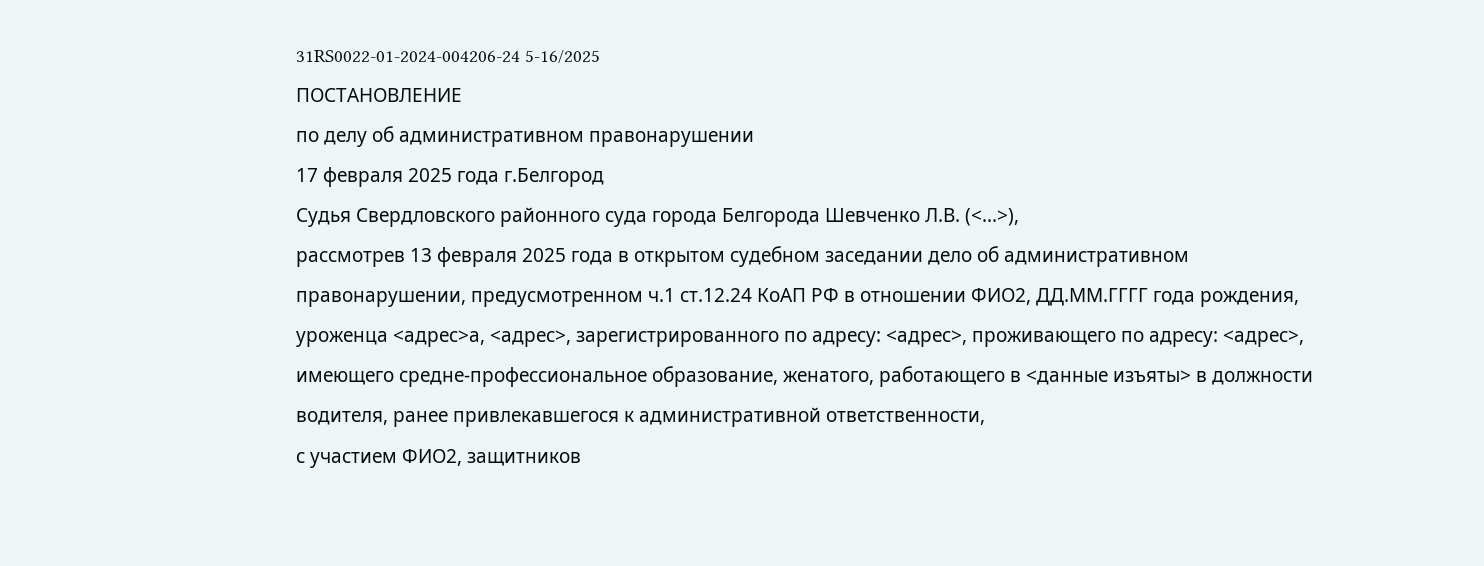31RS0022-01-2024-004206-24 5-16/2025
ПОСТАНОВЛЕНИЕ
по делу об административном правонарушении
17 февраля 2025 года г.Белгород
Судья Свердловского районного суда города Белгорода Шевченко Л.В. (<...>),
рассмотрев 13 февраля 2025 года в открытом судебном заседании дело об административном правонарушении, предусмотренном ч.1 ст.12.24 КоАП РФ в отношении ФИО2, ДД.ММ.ГГГГ года рождения, уроженца <адрес>а, <адрес>, зарегистрированного по адресу: <адрес>, проживающего по адресу: <адрес>, имеющего средне-профессиональное образование, женатого, работающего в <данные изъяты> в должности водителя, ранее привлекавшегося к административной ответственности,
с участием ФИО2, защитников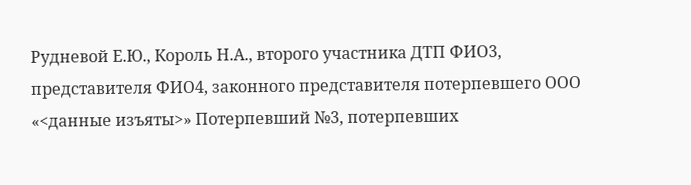Рудневой Е.Ю., Король Н.А., второго участника ДТП ФИО3, представителя ФИО4, законного представителя потерпевшего ООО «<данные изъяты>» Потерпевший №3, потерпевших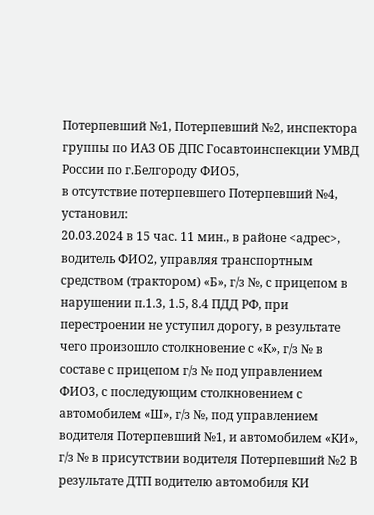Потерпевший №1, Потерпевший №2, инспектора группы по ИАЗ ОБ ДПС Госавтоинспекции УМВД России по г.Белгороду ФИО5,
в отсутствие потерпевшего Потерпевший №4,
установил:
20.03.2024 в 15 час. 11 мин., в районе <адрес>, водитель ФИО2, управляя транспортным средством (трактором) «Б», г/з №, с прицепом в нарушении п.1.3, 1.5, 8.4 ПДД РФ, при перестроении не уступил дорогу, в результате чего произошло столкновение с «К», г/з № в составе с прицепом г/з № под управлением ФИО3, с последующим столкновением с автомобилем «Ш», г/з №, под управлением водителя Потерпевший №1, и автомобилем «КИ», г/з № в присутствии водителя Потерпевший №2 В результате ДТП водителю автомобиля КИ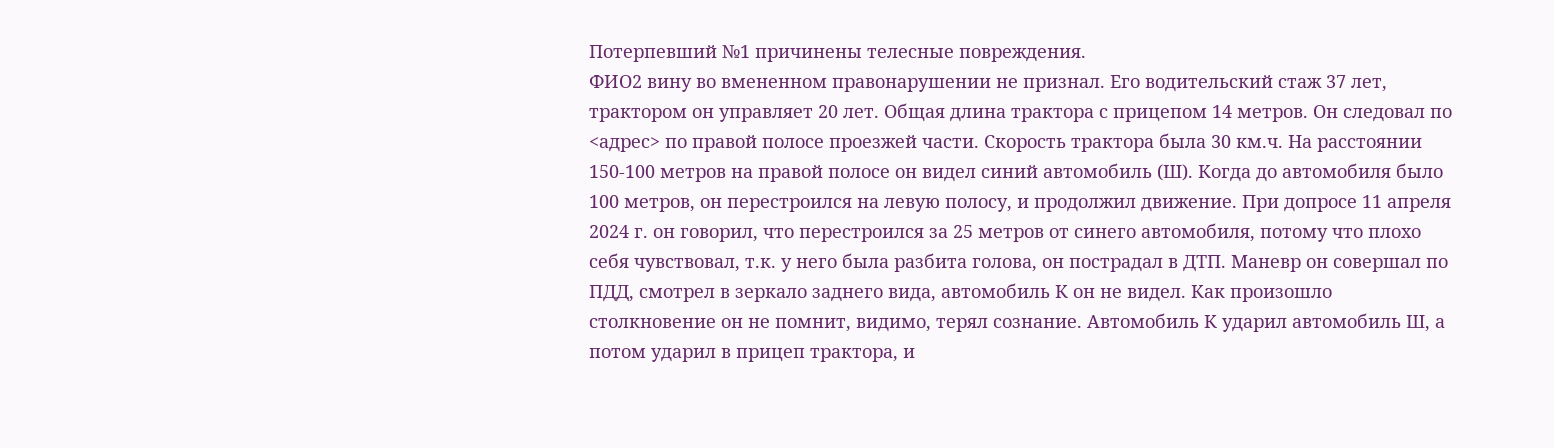Потерпевший №1 причинены телесные повреждения.
ФИО2 вину во вмененном правонарушении не признал. Его водительский стаж 37 лет, трактором он управляет 20 лет. Общая длина трактора с прицепом 14 метров. Он следовал по <адрес> по правой полосе проезжей части. Скорость трактора была 30 км.ч. На расстоянии 150-100 метров на правой полосе он видел синий автомобиль (Ш). Когда до автомобиля было 100 метров, он перестроился на левую полосу, и продолжил движение. При допросе 11 апреля 2024 г. он говорил, что перестроился за 25 метров от синего автомобиля, потому что плохо себя чувствовал, т.к. у него была разбита голова, он пострадал в ДТП. Маневр он совершал по ПДД, смотрел в зеркало заднего вида, автомобиль К он не видел. Как произошло столкновение он не помнит, видимо, терял сознание. Автомобиль К ударил автомобиль Ш, а потом ударил в прицеп трактора, и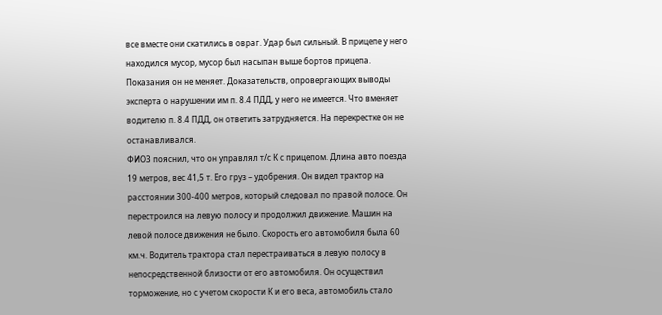все вместе они скатились в овраг. Удар был сильный. В прицепе у него находился мусор, мусор был насыпан выше бортов прицепа. Показания он не меняет. Доказательств, опровергающих выводы эксперта о нарушении им п. 8.4 ПДД, у него не имеется. Что вменяет водителю п. 8.4 ПДД, он ответить затрудняется. На перекрестке он не останавливался.
ФИО3 пояснил, что он управлял т/с К с прицепом. Длина авто поезда 19 метров, вес 41,5 т. Его груз – удобрения. Он видел трактор на расстоянии 300-400 метров, который следовал по правой полосе. Он перестроился на левую полосу и продолжил движение. Машин на левой полосе движения не было. Скорость его автомобиля была 60 км.ч. Водитель трактора стал перестраиваться в левую полосу в непосредственной близости от его автомобиля. Он осуществил торможение, но с учетом скорости К и его веса, автомобиль стало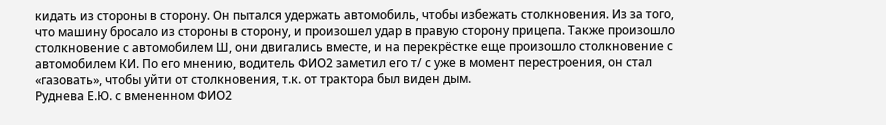кидать из стороны в сторону. Он пытался удержать автомобиль, чтобы избежать столкновения. Из за того, что машину бросало из стороны в сторону, и произошел удар в правую сторону прицепа. Также произошло столкновение с автомобилем Ш, они двигались вместе, и на перекрёстке еще произошло столкновение с автомобилем КИ. По его мнению, водитель ФИО2 заметил его т/ с уже в момент перестроения, он стал «газовать», чтобы уйти от столкновения, т.к. от трактора был виден дым.
Руднева Е.Ю. с вмененном ФИО2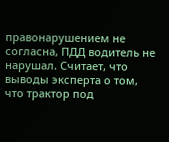правонарушением не согласна, ПДД водитель не нарушал. Считает, что выводы эксперта о том, что трактор под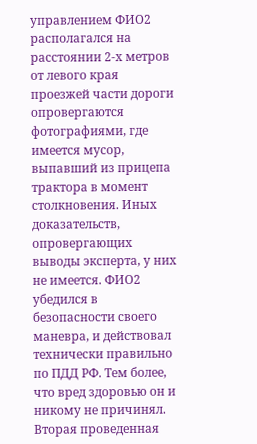управлением ФИО2 располагался на расстоянии 2-х метров от левого края проезжей части дороги опровергаются фотографиями, где имеется мусор, выпавший из прицепа трактора в момент столкновения. Иных доказательств, опровергающих выводы эксперта, у них не имеется. ФИО2 убедился в безопасности своего маневра, и действовал технически правильно по ПДД РФ. Тем более, что вред здоровью он и никому не причинял. Вторая проведенная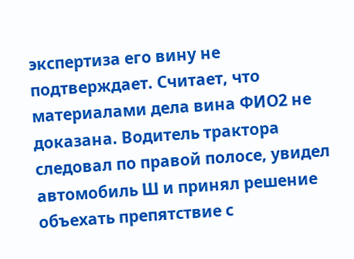экспертиза его вину не подтверждает. Считает, что материалами дела вина ФИО2 не доказана. Водитель трактора следовал по правой полосе, увидел автомобиль Ш и принял решение объехать препятствие с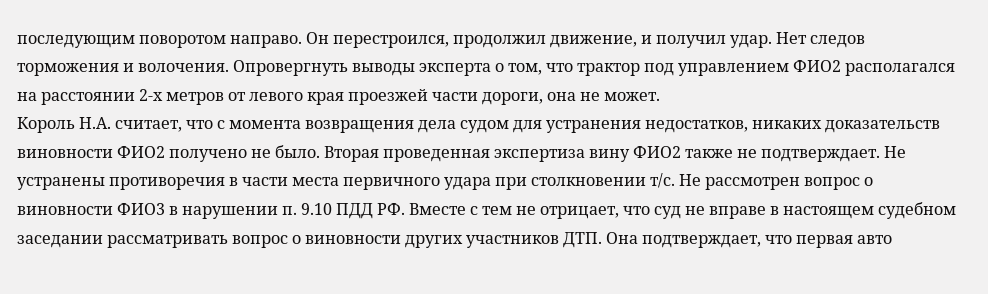последующим поворотом направо. Он перестроился, продолжил движение, и получил удар. Нет следов торможения и волочения. Опровергнуть выводы эксперта о том, что трактор под управлением ФИО2 располагался на расстоянии 2-х метров от левого края проезжей части дороги, она не может.
Король Н.А. считает, что с момента возвращения дела судом для устранения недостатков, никаких доказательств виновности ФИО2 получено не было. Вторая проведенная экспертиза вину ФИО2 также не подтверждает. Не устранены противоречия в части места первичного удара при столкновении т/с. Не рассмотрен вопрос о виновности ФИО3 в нарушении п. 9.10 ПДД РФ. Вместе с тем не отрицает, что суд не вправе в настоящем судебном заседании рассматривать вопрос о виновности других участников ДТП. Она подтверждает, что первая авто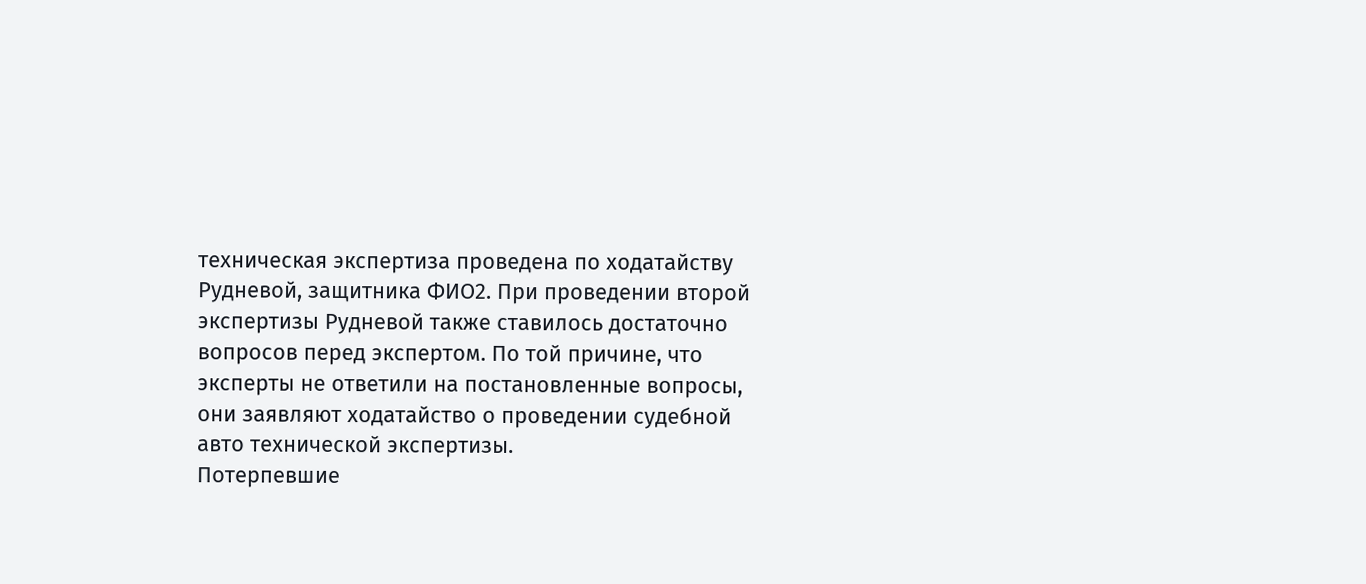техническая экспертиза проведена по ходатайству Рудневой, защитника ФИО2. При проведении второй экспертизы Рудневой также ставилось достаточно вопросов перед экспертом. По той причине, что эксперты не ответили на постановленные вопросы, они заявляют ходатайство о проведении судебной авто технической экспертизы.
Потерпевшие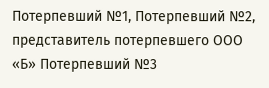Потерпевший №1, Потерпевший №2, представитель потерпевшего ООО «Б» Потерпевший №3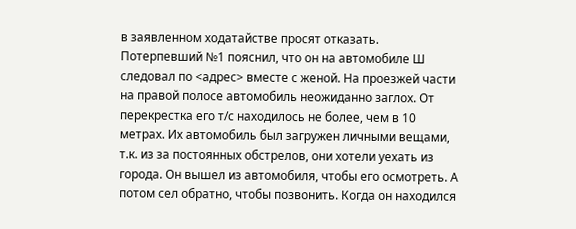в заявленном ходатайстве просят отказать.
Потерпевший №1 пояснил, что он на автомобиле Ш следовал по <адрес> вместе с женой. На проезжей части на правой полосе автомобиль неожиданно заглох. От перекрестка его т/с находилось не более, чем в 10 метрах. Их автомобиль был загружен личными вещами, т.к. из за постоянных обстрелов, они хотели уехать из города. Он вышел из автомобиля, чтобы его осмотреть. А потом сел обратно, чтобы позвонить. Когда он находился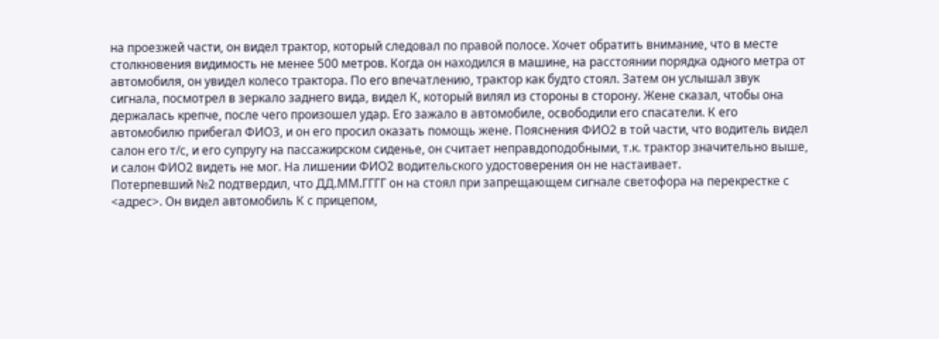на проезжей части, он видел трактор, который следовал по правой полосе. Хочет обратить внимание, что в месте столкновения видимость не менее 500 метров. Когда он находился в машине, на расстоянии порядка одного метра от автомобиля, он увидел колесо трактора. По его впечатлению, трактор как будто стоял. Затем он услышал звук сигнала, посмотрел в зеркало заднего вида, видел К, который вилял из стороны в сторону. Жене сказал, чтобы она держалась крепче, после чего произошел удар. Его зажало в автомобиле, освободили его спасатели. К его автомобилю прибегал ФИО3, и он его просил оказать помощь жене. Пояснения ФИО2 в той части, что водитель видел салон его т/с, и его супругу на пассажирском сиденье, он считает неправдоподобными, т.к. трактор значительно выше, и салон ФИО2 видеть не мог. На лишении ФИО2 водительского удостоверения он не настаивает.
Потерпевший №2 подтвердил, что ДД.ММ.ГГГГ он на стоял при запрещающем сигнале светофора на перекрестке с <адрес>. Он видел автомобиль К с прицепом,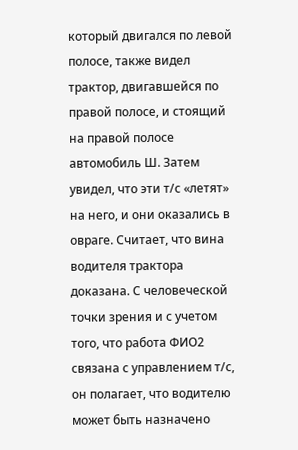который двигался по левой полосе, также видел трактор, двигавшейся по правой полосе, и стоящий на правой полосе автомобиль Ш. Затем увидел, что эти т/с «летят» на него, и они оказались в овраге. Считает, что вина водителя трактора доказана. С человеческой точки зрения и с учетом того, что работа ФИО2 связана с управлением т/с, он полагает, что водителю может быть назначено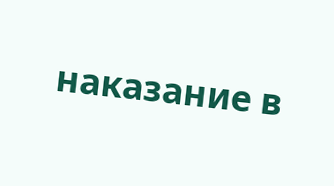наказание в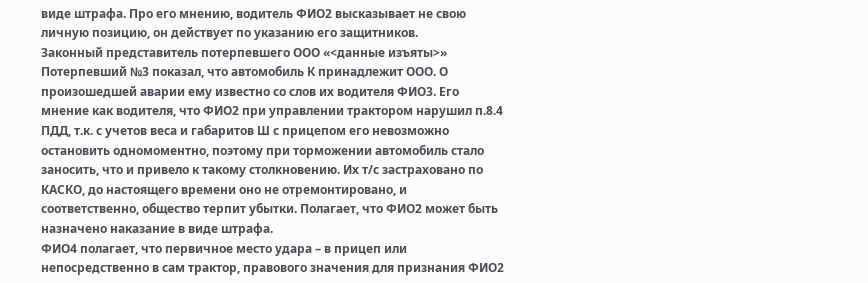виде штрафа. Про его мнению, водитель ФИО2 высказывает не свою личную позицию, он действует по указанию его защитников.
Законный представитель потерпевшего ООО «<данные изъяты>» Потерпевший №3 показал, что автомобиль К принадлежит ООО. О произошедшей аварии ему известно со слов их водителя ФИО3. Его мнение как водителя, что ФИО2 при управлении трактором нарушил п.8.4 ПДД, т.к. с учетов веса и габаритов Ш с прицепом его невозможно остановить одномоментно, поэтому при торможении автомобиль стало заносить, что и привело к такому столкновению. Их т/с застраховано по КАСКО, до настоящего времени оно не отремонтировано, и соответственно, общество терпит убытки. Полагает, что ФИО2 может быть назначено наказание в виде штрафа.
ФИО4 полагает, что первичное место удара – в прицеп или непосредственно в сам трактор, правового значения для признания ФИО2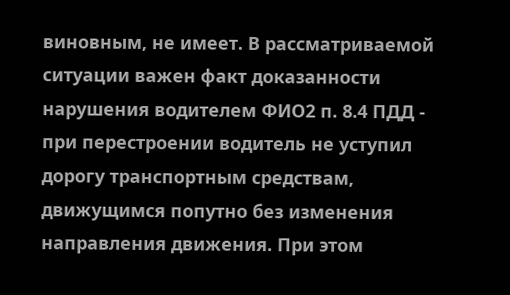виновным, не имеет. В рассматриваемой ситуации важен факт доказанности нарушения водителем ФИО2 п. 8.4 ПДД - при перестроении водитель не уступил дорогу транспортным средствам, движущимся попутно без изменения направления движения. При этом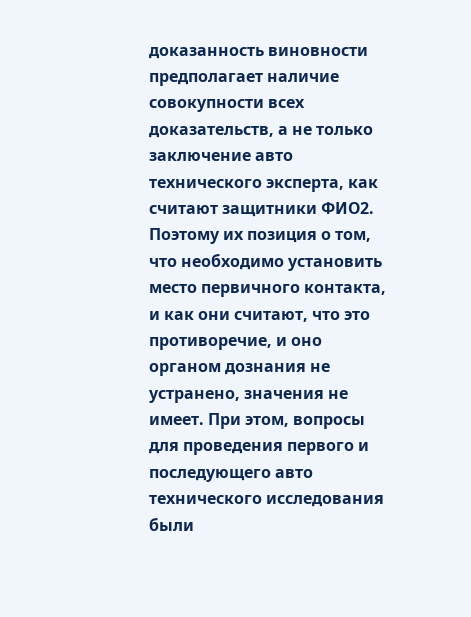доказанность виновности предполагает наличие совокупности всех доказательств, а не только заключение авто технического эксперта, как считают защитники ФИО2. Поэтому их позиция о том, что необходимо установить место первичного контакта, и как они считают, что это противоречие, и оно органом дознания не устранено, значения не имеет. При этом, вопросы для проведения первого и последующего авто технического исследования были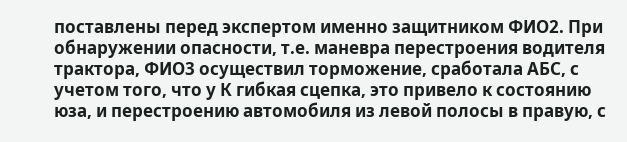поставлены перед экспертом именно защитником ФИО2. При обнаружении опасности, т.е. маневра перестроения водителя трактора, ФИО3 осуществил торможение, сработала АБС, с учетом того, что у К гибкая сцепка, это привело к состоянию юза, и перестроению автомобиля из левой полосы в правую, с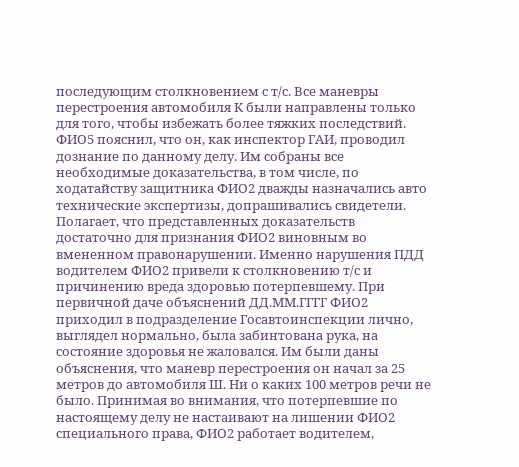последующим столкновением с т/с. Все маневры перестроения автомобиля К были направлены только для того, чтобы избежать более тяжких последствий.
ФИО5 пояснил, что он, как инспектор ГАИ, проводил дознание по данному делу. Им собраны все необходимые доказательства, в том числе, по ходатайству защитника ФИО2 дважды назначались авто технические экспертизы, допрашивались свидетели. Полагает, что представленных доказательств достаточно для признания ФИО2 виновным во вмененном правонарушении. Именно нарушения ПДД водителем ФИО2 привели к столкновению т/с и причинению вреда здоровью потерпевшему. При первичной даче объяснений ДД.ММ.ГГГГ ФИО2 приходил в подразделение Госавтоинспекции лично, выглядел нормально, была забинтована рука, на состояние здоровья не жаловался. Им были даны объяснения, что маневр перестроения он начал за 25 метров до автомобиля Ш. Ни о каких 100 метров речи не было. Принимая во внимания, что потерпевшие по настоящему делу не настаивают на лишении ФИО2 специального права, ФИО2 работает водителем,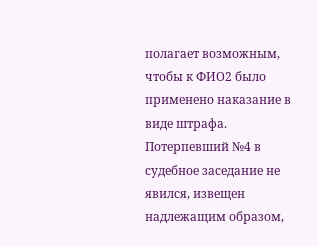полагает возможным, чтобы к ФИО2 было применено наказание в виде штрафа.
Потерпевший №4 в судебное заседание не явился, извещен надлежащим образом,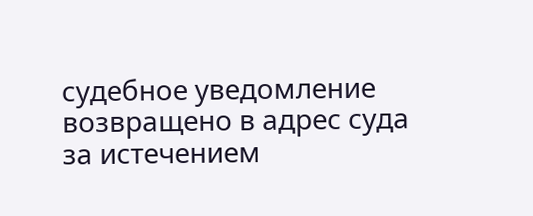судебное уведомление возвращено в адрес суда за истечением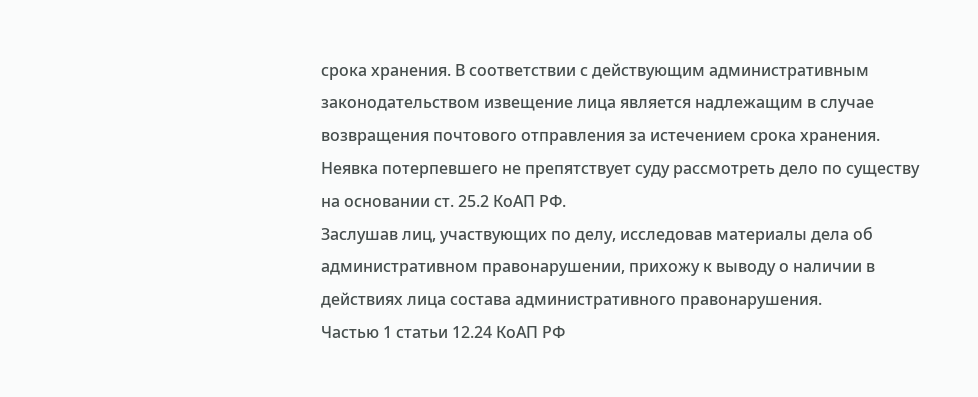срока хранения. В соответствии с действующим административным законодательством извещение лица является надлежащим в случае возвращения почтового отправления за истечением срока хранения. Неявка потерпевшего не препятствует суду рассмотреть дело по существу на основании ст. 25.2 КоАП РФ.
Заслушав лиц, участвующих по делу, исследовав материалы дела об административном правонарушении, прихожу к выводу о наличии в действиях лица состава административного правонарушения.
Частью 1 статьи 12.24 КоАП РФ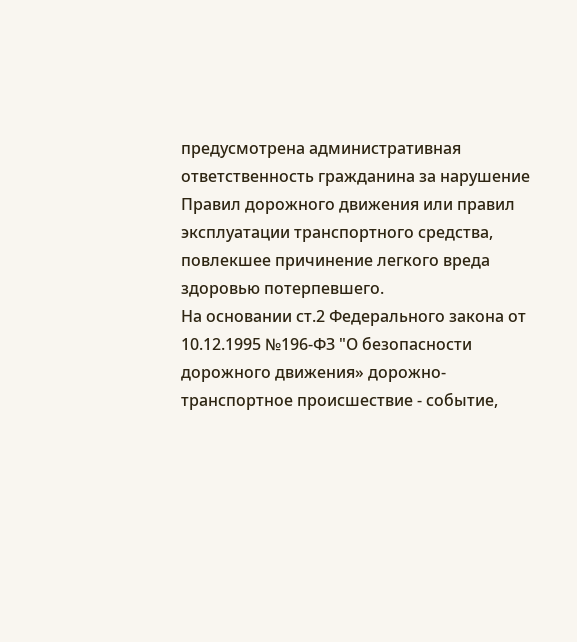предусмотрена административная ответственность гражданина за нарушение Правил дорожного движения или правил эксплуатации транспортного средства, повлекшее причинение легкого вреда здоровью потерпевшего.
На основании ст.2 Федерального закона от 10.12.1995 №196-ФЗ "О безопасности дорожного движения» дорожно-транспортное происшествие - событие,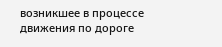возникшее в процессе движения по дороге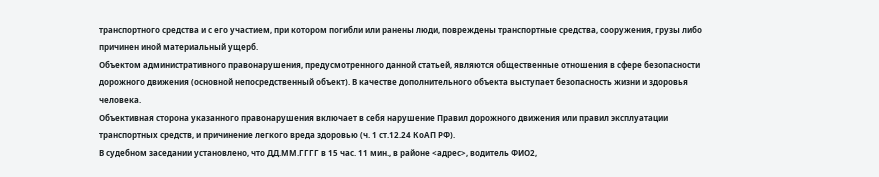транспортного средства и с его участием, при котором погибли или ранены люди, повреждены транспортные средства, сооружения, грузы либо причинен иной материальный ущерб.
Объектом административного правонарушения, предусмотренного данной статьей, являются общественные отношения в сфере безопасности дорожного движения (основной непосредственный объект). В качестве дополнительного объекта выступает безопасность жизни и здоровья человека.
Объективная сторона указанного правонарушения включает в себя нарушение Правил дорожного движения или правил эксплуатации транспортных средств, и причинение легкого вреда здоровью (ч. 1 ст.12.24 КоАП РФ).
В судебном заседании установлено, что ДД.ММ.ГГГГ в 15 час. 11 мин., в районе <адрес>, водитель ФИО2,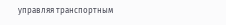управляя транспортным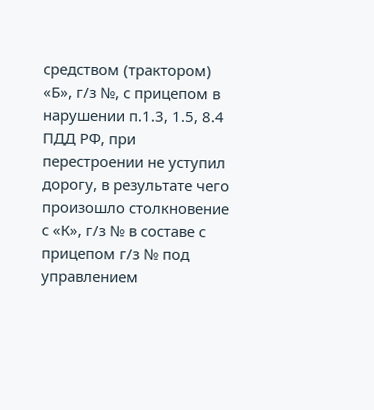средством (трактором) «Б», г/з №, с прицепом в нарушении п.1.3, 1.5, 8.4 ПДД РФ, при перестроении не уступил дорогу, в результате чего произошло столкновение с «К», г/з № в составе с прицепом г/з № под управлением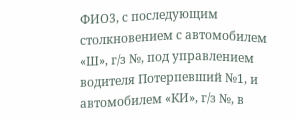ФИО3, с последующим столкновением с автомобилем «Ш», г/з №, под управлением водителя Потерпевший №1, и автомобилем «КИ», г/з №, в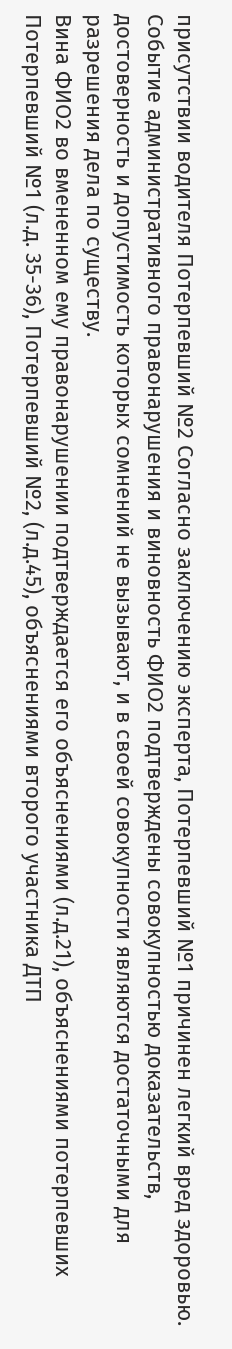присутствии водителя Потерпевший №2 Согласно заключению эксперта, Потерпевший №1 причинен легкий вред здоровью.
Событие административного правонарушения и виновность ФИО2 подтверждены совокупностью доказательств, достоверность и допустимость которых сомнений не вызывают, и в своей совокупности являются достаточными для разрешения дела по существу.
Вина ФИО2 во вмененном ему правонарушении подтверждается его объяснениями (л.д.21), объяснениями потерпевших Потерпевший №1 (л.д. 35-36), Потерпевший №2, (л.д.45), объяснениями второго участника ДТП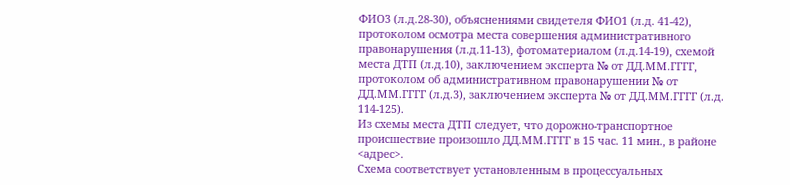ФИО3 (л.д.28-30), объяснениями свидетеля ФИО1 (л.д. 41-42), протоколом осмотра места совершения административного правонарушения (л.д.11-13), фотоматериалом (л.д.14-19), схемой места ДТП (л.д.10), заключением эксперта № от ДД.ММ.ГГГГ, протоколом об административном правонарушении № от ДД.ММ.ГГГГ (л.д.3), заключением эксперта № от ДД.ММ.ГГГГ (л.д. 114-125).
Из схемы места ДТП следует, что дорожно-транспортное происшествие произошло ДД.ММ.ГГГГ в 15 час. 11 мин., в районе <адрес>.
Схема соответствует установленным в процессуальных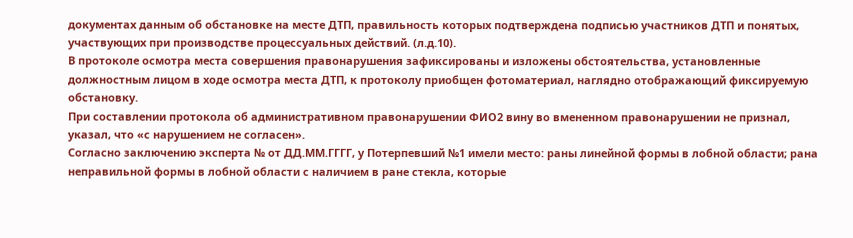документах данным об обстановке на месте ДТП, правильность которых подтверждена подписью участников ДТП и понятых, участвующих при производстве процессуальных действий. (л.д.10).
В протоколе осмотра места совершения правонарушения зафиксированы и изложены обстоятельства, установленные должностным лицом в ходе осмотра места ДТП, к протоколу приобщен фотоматериал, наглядно отображающий фиксируемую обстановку.
При составлении протокола об административном правонарушении ФИО2 вину во вмененном правонарушении не признал, указал, что «с нарушением не согласен».
Согласно заключению эксперта № от ДД.ММ.ГГГГ, у Потерпевший №1 имели место: раны линейной формы в лобной области; рана неправильной формы в лобной области с наличием в ране стекла, которые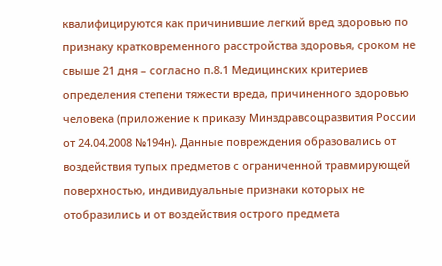квалифицируются как причинившие легкий вред здоровью по признаку кратковременного расстройства здоровья, сроком не свыше 21 дня – согласно п.8.1 Медицинских критериев определения степени тяжести вреда, причиненного здоровью человека (приложение к приказу Минздравсоцразвития России от 24.04.2008 №194н). Данные повреждения образовались от воздействия тупых предметов с ограниченной травмирующей поверхностью, индивидуальные признаки которых не отобразились и от воздействия острого предмета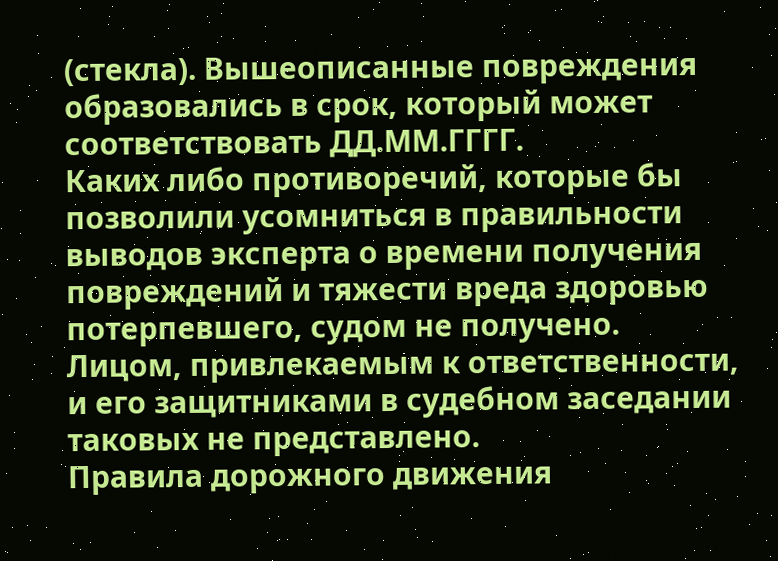(стекла). Вышеописанные повреждения образовались в срок, который может соответствовать ДД.ММ.ГГГГ.
Каких либо противоречий, которые бы позволили усомниться в правильности выводов эксперта о времени получения повреждений и тяжести вреда здоровью потерпевшего, судом не получено.
Лицом, привлекаемым к ответственности, и его защитниками в судебном заседании таковых не представлено.
Правила дорожного движения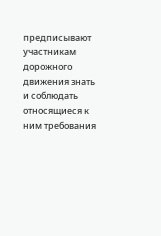предписывают участникам дорожного движения знать и соблюдать относящиеся к ним требования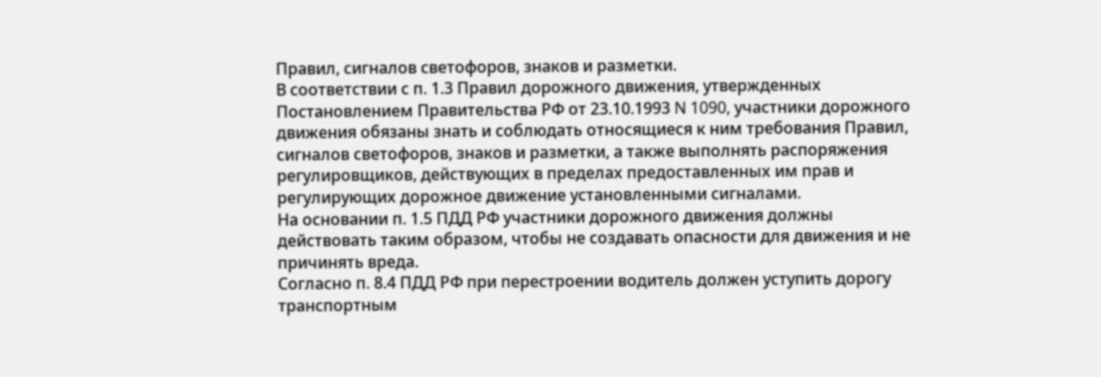Правил, сигналов светофоров, знаков и разметки.
В соответствии с п. 1.3 Правил дорожного движения, утвержденных Постановлением Правительства РФ от 23.10.1993 N 1090, участники дорожного движения обязаны знать и соблюдать относящиеся к ним требования Правил, сигналов светофоров, знаков и разметки, а также выполнять распоряжения регулировщиков, действующих в пределах предоставленных им прав и регулирующих дорожное движение установленными сигналами.
На основании п. 1.5 ПДД РФ участники дорожного движения должны действовать таким образом, чтобы не создавать опасности для движения и не причинять вреда.
Согласно п. 8.4 ПДД РФ при перестроении водитель должен уступить дорогу транспортным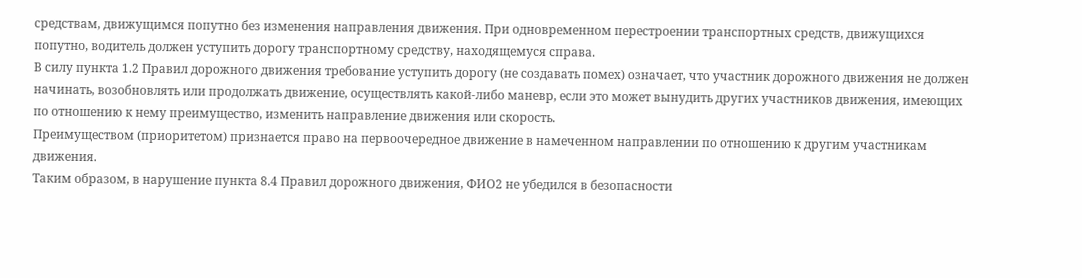средствам, движущимся попутно без изменения направления движения. При одновременном перестроении транспортных средств, движущихся попутно, водитель должен уступить дорогу транспортному средству, находящемуся справа.
В силу пункта 1.2 Правил дорожного движения требование уступить дорогу (не создавать помех) означает, что участник дорожного движения не должен начинать, возобновлять или продолжать движение, осуществлять какой-либо маневр, если это может вынудить других участников движения, имеющих по отношению к нему преимущество, изменить направление движения или скорость.
Преимуществом (приоритетом) признается право на первоочередное движение в намеченном направлении по отношению к другим участникам движения.
Таким образом, в нарушение пункта 8.4 Правил дорожного движения, ФИО2 не убедился в безопасности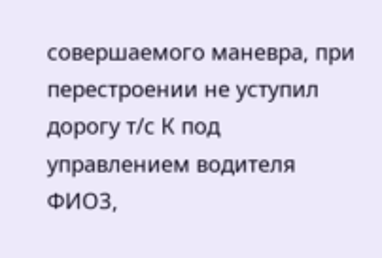совершаемого маневра, при перестроении не уступил дорогу т/с К под управлением водителя ФИО3,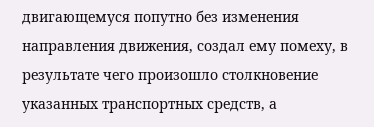двигающемуся попутно без изменения направления движения, создал ему помеху, в результате чего произошло столкновение указанных транспортных средств, а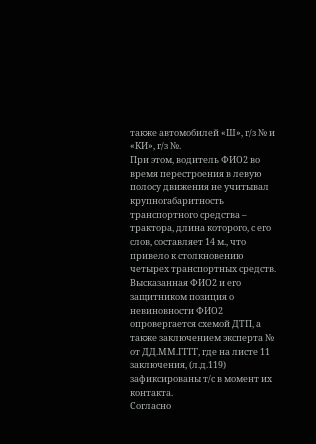также автомобилей «Ш», г/з № и «КИ», г/з №.
При этом, водитель ФИО2 во время перестроения в левую полосу движения не учитывал крупногабаритность транспортного средства – трактора, длина которого, с его слов, составляет 14 м., что привело к столкновению четырех транспортных средств.
Высказанная ФИО2 и его защитником позиция о невиновности ФИО2 опровергается схемой ДТП, а также заключением эксперта № от ДД.ММ.ГГГГ, где на листе 11 заключения, (л.д.119) зафиксированы т/с в момент их контакта.
Согласно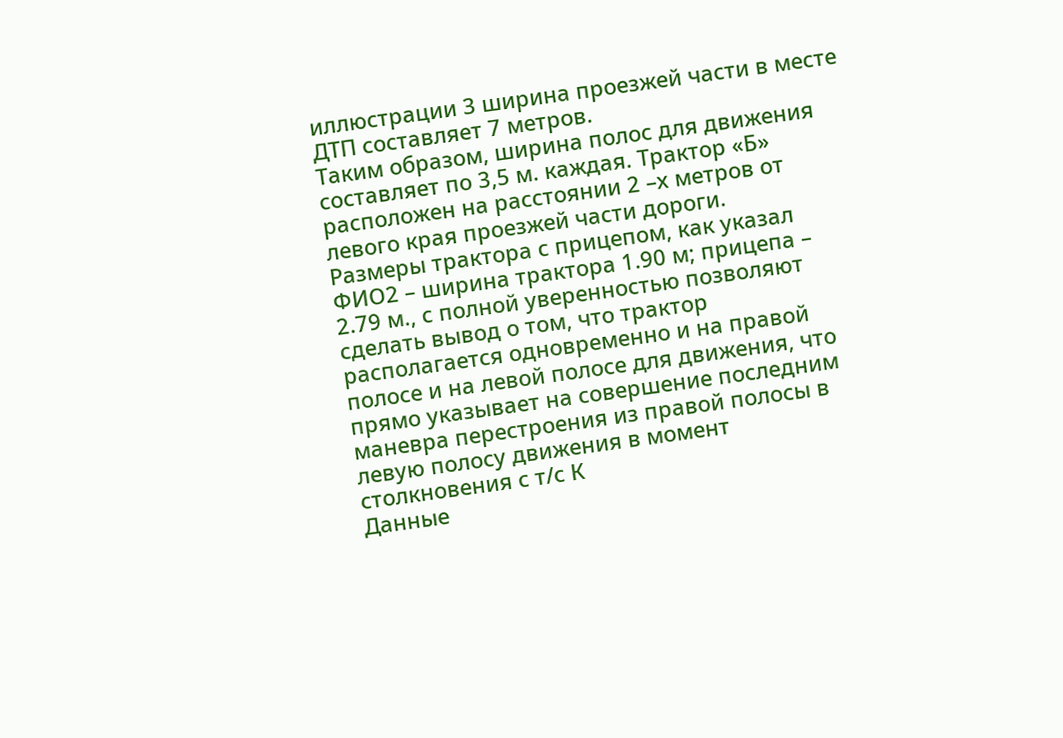иллюстрации 3 ширина проезжей части в месте ДТП составляет 7 метров.
Таким образом, ширина полос для движения составляет по 3,5 м. каждая. Трактор «Б» расположен на расстоянии 2 –х метров от левого края проезжей части дороги.
Размеры трактора с прицепом, как указал ФИО2 – ширина трактора 1.90 м; прицепа – 2.79 м., с полной уверенностью позволяют сделать вывод о том, что трактор располагается одновременно и на правой полосе и на левой полосе для движения, что прямо указывает на совершение последним маневра перестроения из правой полосы в левую полосу движения в момент столкновения с т/с К
Данные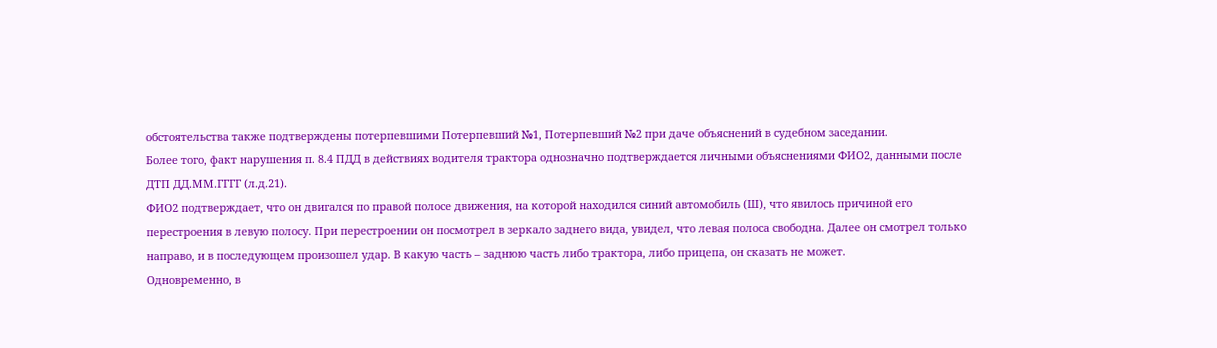обстоятельства также подтверждены потерпевшими Потерпевший №1, Потерпевший №2 при даче объяснений в судебном заседании.
Более того, факт нарушения п. 8.4 ПДД в действиях водителя трактора однозначно подтверждается личными объяснениями ФИО2, данными после ДТП ДД.ММ.ГГГГ (л.д.21).
ФИО2 подтверждает, что он двигался по правой полосе движения, на которой находился синий автомобиль (Ш), что явилось причиной его перестроения в левую полосу. При перестроении он посмотрел в зеркало заднего вида, увидел, что левая полоса свободна. Далее он смотрел только направо, и в последующем произошел удар. В какую часть – заднюю часть либо трактора, либо прицепа, он сказать не может.
Одновременно, в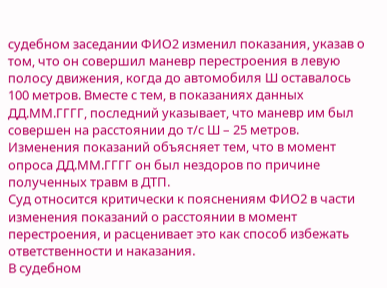судебном заседании ФИО2 изменил показания, указав о том, что он совершил маневр перестроения в левую полосу движения, когда до автомобиля Ш оставалось 100 метров. Вместе с тем, в показаниях данных ДД.ММ.ГГГГ, последний указывает, что маневр им был совершен на расстоянии до т/с Ш – 25 метров.
Изменения показаний объясняет тем, что в момент опроса ДД.ММ.ГГГГ он был нездоров по причине полученных травм в ДТП.
Суд относится критически к пояснениям ФИО2 в части изменения показаний о расстоянии в момент перестроения, и расценивает это как способ избежать ответственности и наказания.
В судебном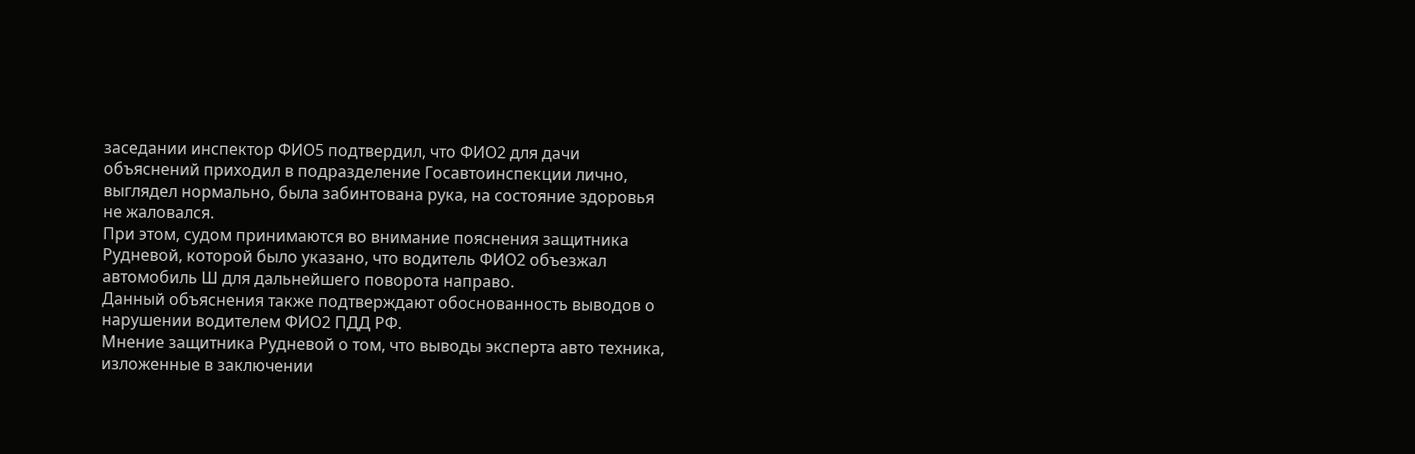заседании инспектор ФИО5 подтвердил, что ФИО2 для дачи объяснений приходил в подразделение Госавтоинспекции лично, выглядел нормально, была забинтована рука, на состояние здоровья не жаловался.
При этом, судом принимаются во внимание пояснения защитника Рудневой, которой было указано, что водитель ФИО2 объезжал автомобиль Ш для дальнейшего поворота направо.
Данный объяснения также подтверждают обоснованность выводов о нарушении водителем ФИО2 ПДД РФ.
Мнение защитника Рудневой о том, что выводы эксперта авто техника, изложенные в заключении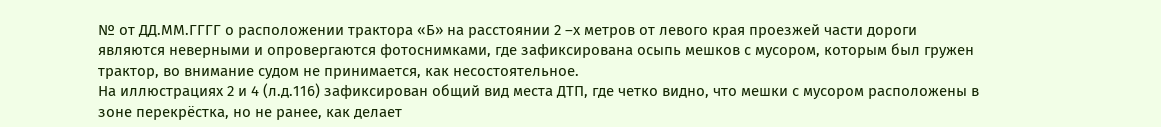№ от ДД.ММ.ГГГГ о расположении трактора «Б» на расстоянии 2 –х метров от левого края проезжей части дороги являются неверными и опровергаются фотоснимками, где зафиксирована осыпь мешков с мусором, которым был гружен трактор, во внимание судом не принимается, как несостоятельное.
На иллюстрациях 2 и 4 (л.д.116) зафиксирован общий вид места ДТП, где четко видно, что мешки с мусором расположены в зоне перекрёстка, но не ранее, как делает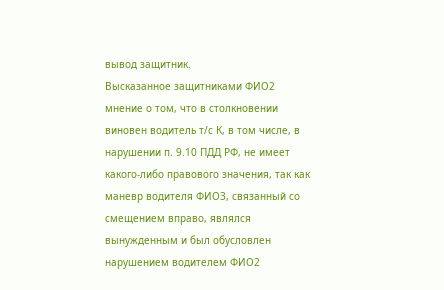вывод защитник.
Высказанное защитниками ФИО2 мнение о том, что в столкновении виновен водитель т/с К, в том числе, в нарушении п. 9.10 ПДД РФ, не имеет какого-либо правового значения, так как маневр водителя ФИО3, связанный со смещением вправо, являлся вынужденным и был обусловлен нарушением водителем ФИО2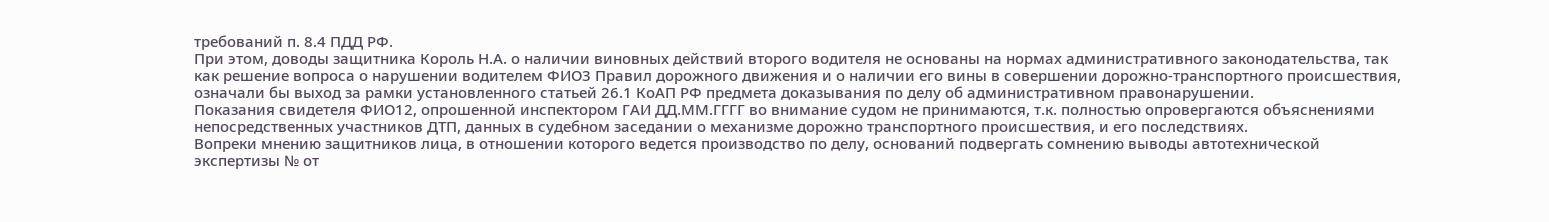требований п. 8.4 ПДД РФ.
При этом, доводы защитника Король Н.А. о наличии виновных действий второго водителя не основаны на нормах административного законодательства, так как решение вопроса о нарушении водителем ФИО3 Правил дорожного движения и о наличии его вины в совершении дорожно-транспортного происшествия, означали бы выход за рамки установленного статьей 26.1 КоАП РФ предмета доказывания по делу об административном правонарушении.
Показания свидетеля ФИО12, опрошенной инспектором ГАИ ДД.ММ.ГГГГ во внимание судом не принимаются, т.к. полностью опровергаются объяснениями непосредственных участников ДТП, данных в судебном заседании о механизме дорожно транспортного происшествия, и его последствиях.
Вопреки мнению защитников лица, в отношении которого ведется производство по делу, оснований подвергать сомнению выводы автотехнической экспертизы № от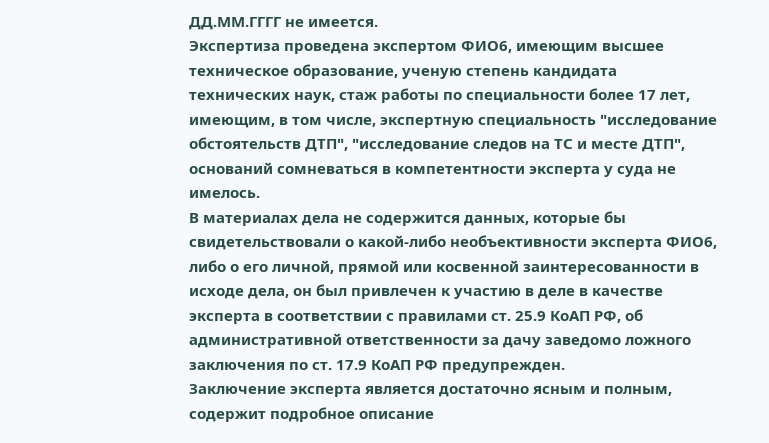ДД.ММ.ГГГГ не имеется.
Экспертиза проведена экспертом ФИО6, имеющим высшее техническое образование, ученую степень кандидата технических наук, стаж работы по специальности более 17 лет, имеющим, в том числе, экспертную специальность "исследование обстоятельств ДТП", "исследование следов на ТС и месте ДТП", оснований сомневаться в компетентности эксперта у суда не имелось.
В материалах дела не содержится данных, которые бы свидетельствовали о какой-либо необъективности эксперта ФИО6, либо о его личной, прямой или косвенной заинтересованности в исходе дела, он был привлечен к участию в деле в качестве эксперта в соответствии с правилами ст. 25.9 КоАП РФ, об административной ответственности за дачу заведомо ложного заключения по ст. 17.9 КоАП РФ предупрежден.
Заключение эксперта является достаточно ясным и полным, содержит подробное описание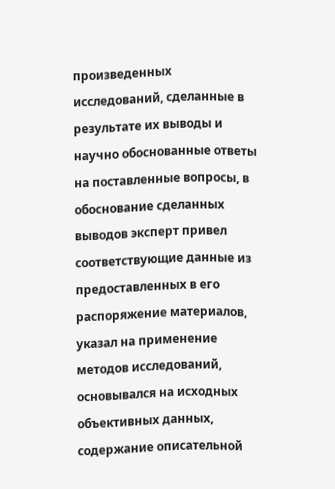произведенных исследований, сделанные в результате их выводы и научно обоснованные ответы на поставленные вопросы, в обоснование сделанных выводов эксперт привел соответствующие данные из предоставленных в его распоряжение материалов, указал на применение методов исследований, основывался на исходных объективных данных, содержание описательной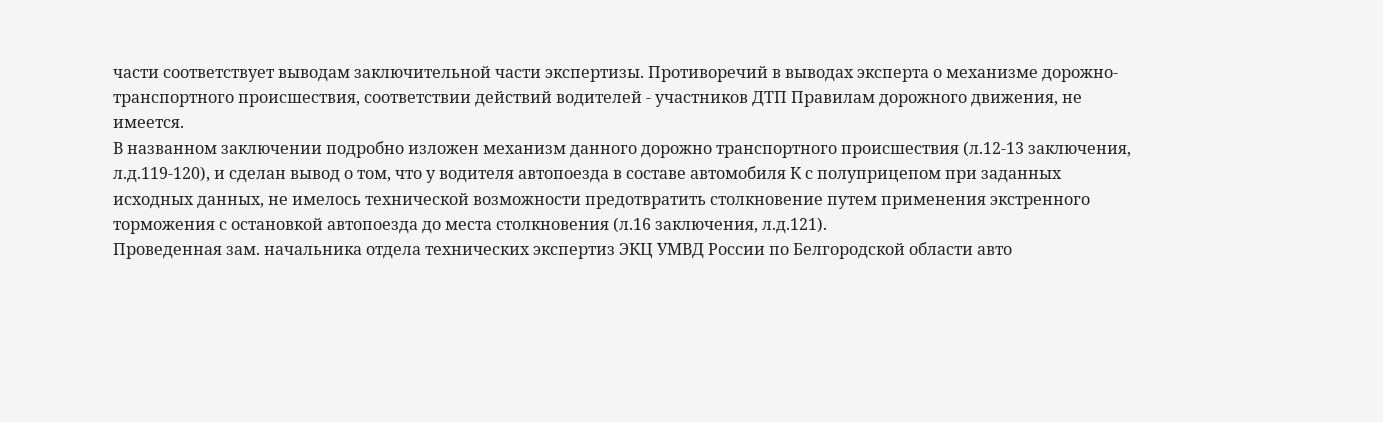части соответствует выводам заключительной части экспертизы. Противоречий в выводах эксперта о механизме дорожно-транспортного происшествия, соответствии действий водителей - участников ДТП Правилам дорожного движения, не имеется.
В названном заключении подробно изложен механизм данного дорожно транспортного происшествия (л.12-13 заключения, л.д.119-120), и сделан вывод о том, что у водителя автопоезда в составе автомобиля К с полуприцепом при заданных исходных данных, не имелось технической возможности предотвратить столкновение путем применения экстренного торможения с остановкой автопоезда до места столкновения (л.16 заключения, л.д.121).
Проведенная зам. начальника отдела технических экспертиз ЭКЦ УМВД России по Белгородской области авто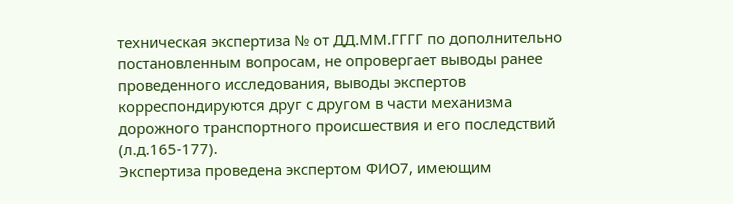техническая экспертиза № от ДД.ММ.ГГГГ по дополнительно постановленным вопросам, не опровергает выводы ранее проведенного исследования, выводы экспертов корреспондируются друг с другом в части механизма дорожного транспортного происшествия и его последствий (л.д.165-177).
Экспертиза проведена экспертом ФИО7, имеющим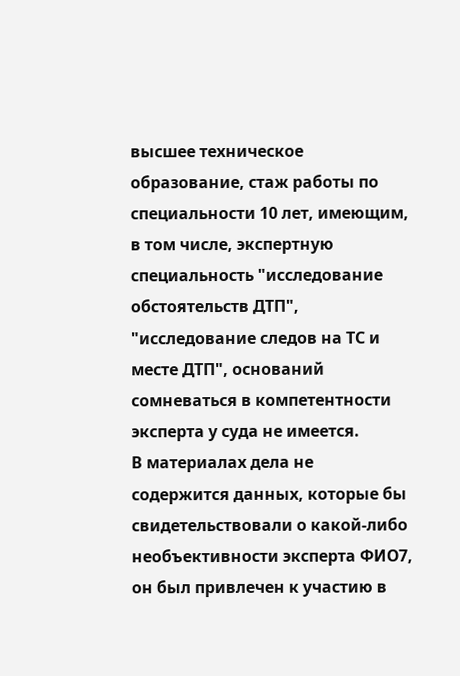высшее техническое образование, стаж работы по специальности 10 лет, имеющим, в том числе, экспертную специальность "исследование обстоятельств ДТП", "исследование следов на ТС и месте ДТП", оснований сомневаться в компетентности эксперта у суда не имеется.
В материалах дела не содержится данных, которые бы свидетельствовали о какой-либо необъективности эксперта ФИО7, он был привлечен к участию в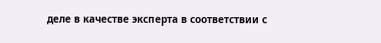деле в качестве эксперта в соответствии с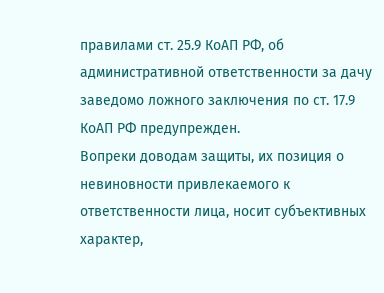правилами ст. 25.9 КоАП РФ, об административной ответственности за дачу заведомо ложного заключения по ст. 17.9 КоАП РФ предупрежден.
Вопреки доводам защиты, их позиция о невиновности привлекаемого к ответственности лица, носит субъективных характер,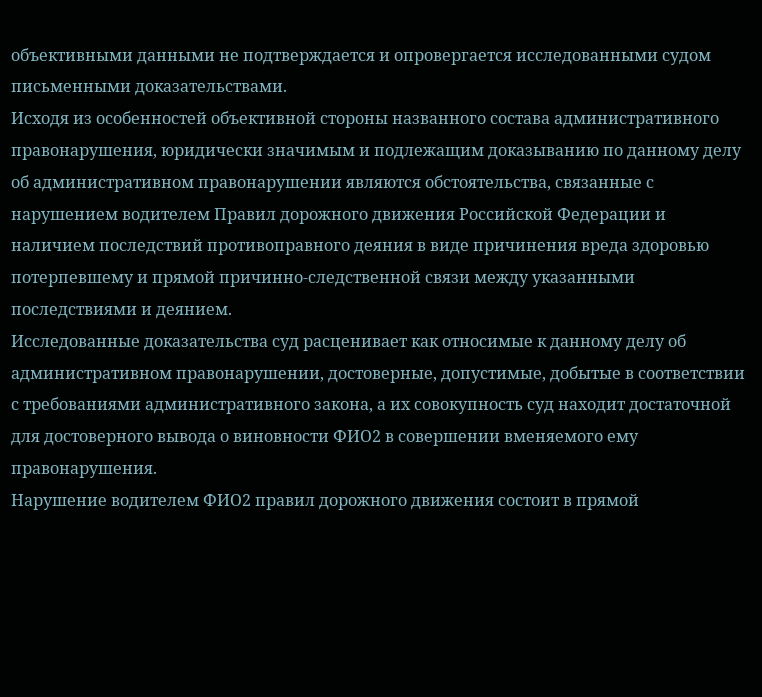объективными данными не подтверждается и опровергается исследованными судом письменными доказательствами.
Исходя из особенностей объективной стороны названного состава административного правонарушения, юридически значимым и подлежащим доказыванию по данному делу об административном правонарушении являются обстоятельства, связанные с нарушением водителем Правил дорожного движения Российской Федерации и наличием последствий противоправного деяния в виде причинения вреда здоровью потерпевшему и прямой причинно-следственной связи между указанными последствиями и деянием.
Исследованные доказательства суд расценивает как относимые к данному делу об административном правонарушении, достоверные, допустимые, добытые в соответствии с требованиями административного закона, а их совокупность суд находит достаточной для достоверного вывода о виновности ФИО2 в совершении вменяемого ему правонарушения.
Нарушение водителем ФИО2 правил дорожного движения состоит в прямой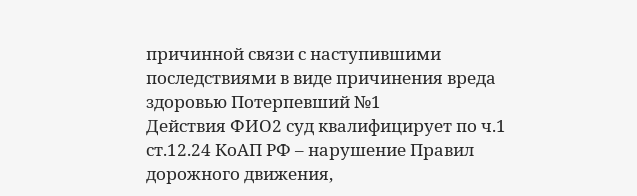причинной связи с наступившими последствиями в виде причинения вреда здоровью Потерпевший №1
Действия ФИО2 суд квалифицирует по ч.1 ст.12.24 КоАП РФ – нарушение Правил дорожного движения,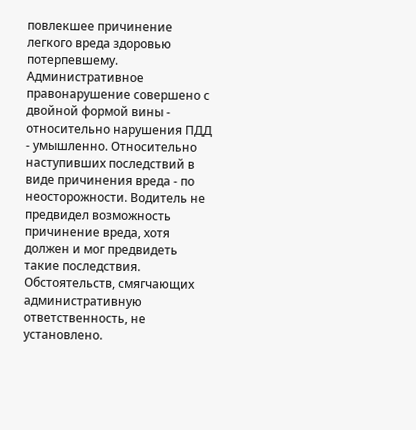повлекшее причинение легкого вреда здоровью потерпевшему.
Административное правонарушение совершено с двойной формой вины - относительно нарушения ПДД - умышленно. Относительно наступивших последствий в виде причинения вреда - по неосторожности. Водитель не предвидел возможность причинение вреда, хотя должен и мог предвидеть такие последствия.
Обстоятельств, смягчающих административную ответственность, не установлено.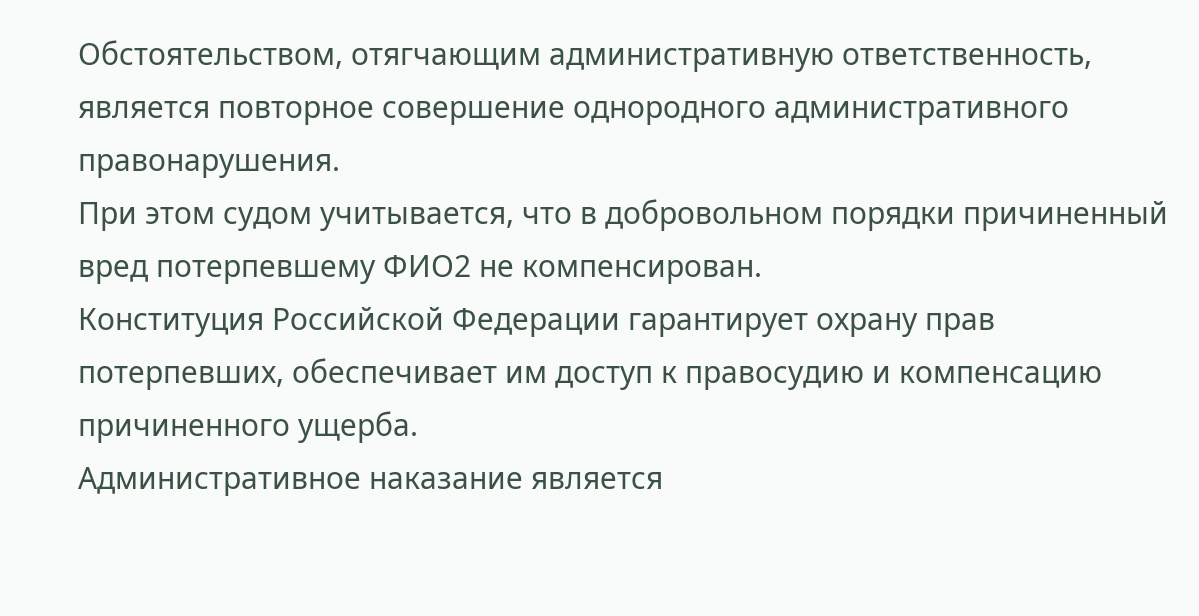Обстоятельством, отягчающим административную ответственность, является повторное совершение однородного административного правонарушения.
При этом судом учитывается, что в добровольном порядки причиненный вред потерпевшему ФИО2 не компенсирован.
Конституция Российской Федерации гарантирует охрану прав потерпевших, обеспечивает им доступ к правосудию и компенсацию причиненного ущерба.
Административное наказание является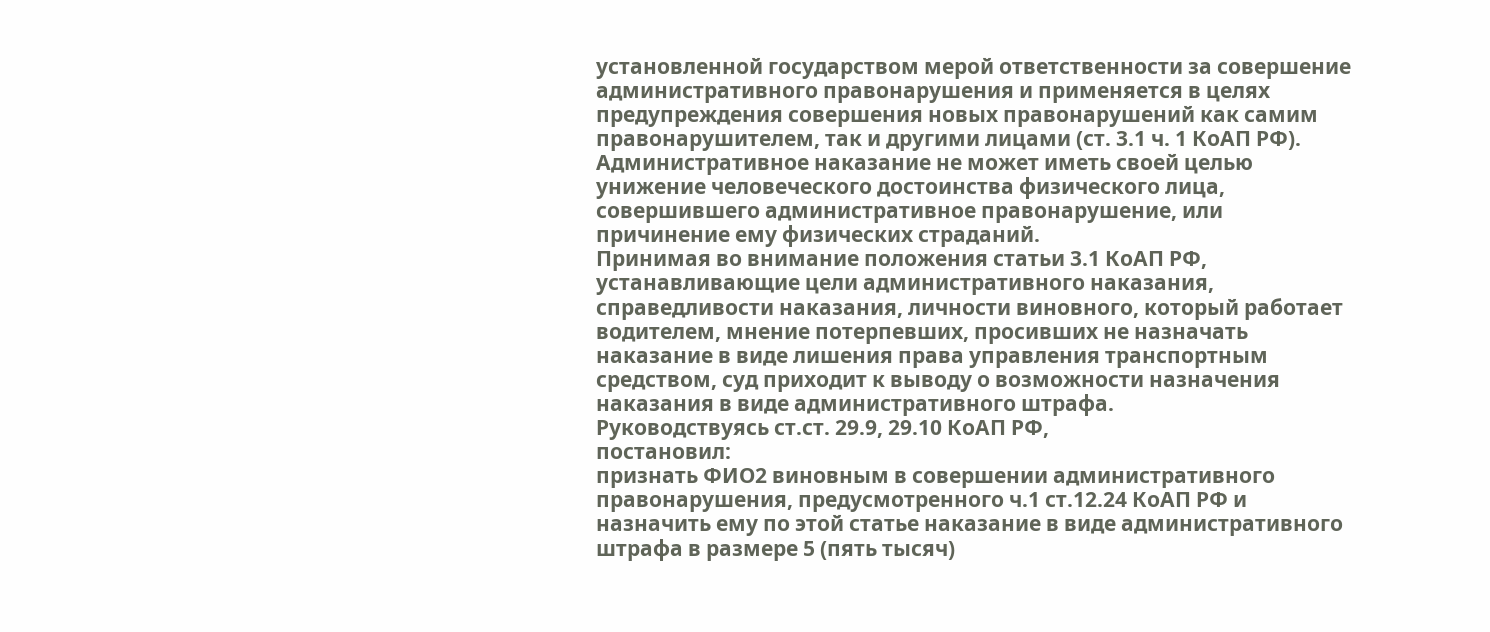установленной государством мерой ответственности за совершение административного правонарушения и применяется в целях предупреждения совершения новых правонарушений как самим правонарушителем, так и другими лицами (ст. 3.1 ч. 1 КоАП РФ).
Административное наказание не может иметь своей целью унижение человеческого достоинства физического лица, совершившего административное правонарушение, или причинение ему физических страданий.
Принимая во внимание положения статьи 3.1 КоАП РФ, устанавливающие цели административного наказания, справедливости наказания, личности виновного, который работает водителем, мнение потерпевших, просивших не назначать наказание в виде лишения права управления транспортным средством, суд приходит к выводу о возможности назначения наказания в виде административного штрафа.
Руководствуясь ст.ст. 29.9, 29.10 КоАП РФ,
постановил:
признать ФИО2 виновным в совершении административного правонарушения, предусмотренного ч.1 ст.12.24 КоАП РФ и назначить ему по этой статье наказание в виде административного штрафа в размере 5 (пять тысяч)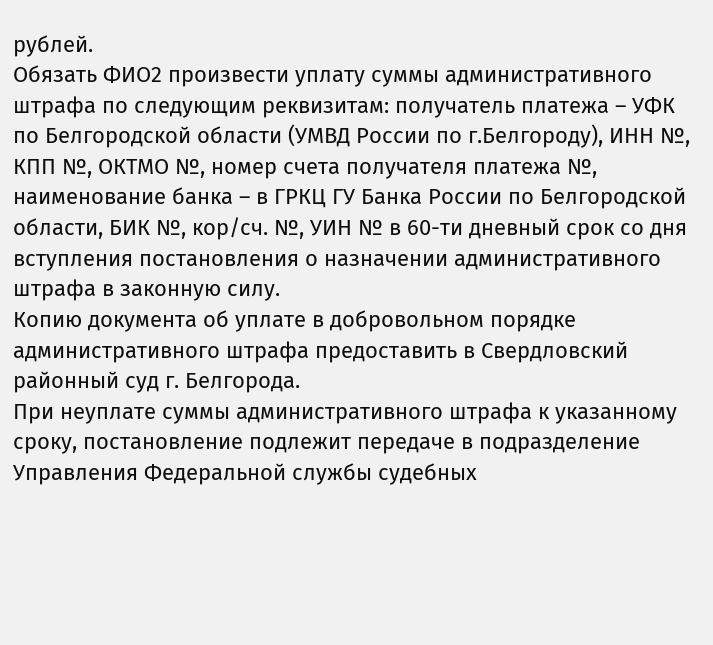рублей.
Обязать ФИО2 произвести уплату суммы административного штрафа по следующим реквизитам: получатель платежа – УФК по Белгородской области (УМВД России по г.Белгороду), ИНН №, КПП №, ОКТМО №, номер счета получателя платежа №, наименование банка – в ГРКЦ ГУ Банка России по Белгородской области, БИК №, кор/сч. №, УИН № в 60-ти дневный срок со дня вступления постановления о назначении административного штрафа в законную силу.
Копию документа об уплате в добровольном порядке административного штрафа предоставить в Свердловский районный суд г. Белгорода.
При неуплате суммы административного штрафа к указанному сроку, постановление подлежит передаче в подразделение Управления Федеральной службы судебных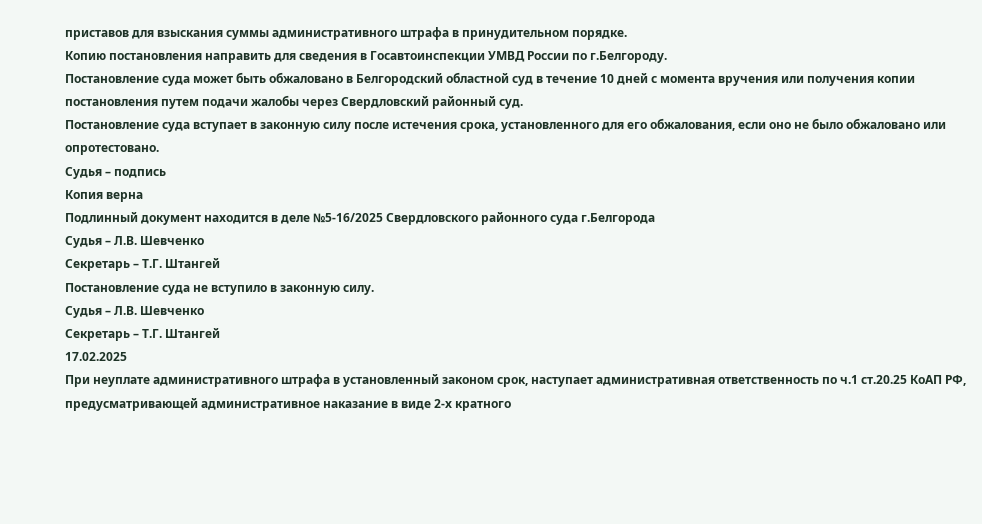приставов для взыскания суммы административного штрафа в принудительном порядке.
Копию постановления направить для сведения в Госавтоинспекции УМВД России по г.Белгороду.
Постановление суда может быть обжаловано в Белгородский областной суд в течение 10 дней с момента вручения или получения копии постановления путем подачи жалобы через Свердловский районный суд.
Постановление суда вступает в законную силу после истечения срока, установленного для его обжалования, если оно не было обжаловано или опротестовано.
Судья – подпись
Копия верна
Подлинный документ находится в деле №5-16/2025 Свердловского районного суда г.Белгорода
Судья – Л.В. Шевченко
Секретарь – Т.Г. Штангей
Постановление суда не вступило в законную силу.
Судья – Л.В. Шевченко
Секретарь – Т.Г. Штангей
17.02.2025
При неуплате административного штрафа в установленный законом срок, наступает административная ответственность по ч.1 ст.20.25 КоАП РФ, предусматривающей административное наказание в виде 2-х кратного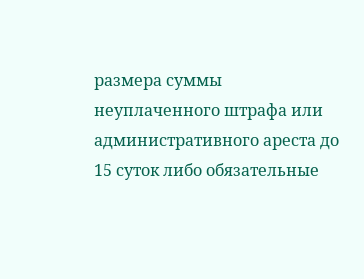размера суммы неуплаченного штрафа или административного ареста до 15 суток либо обязательные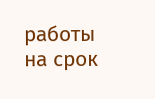работы на срок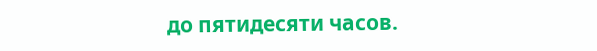до пятидесяти часов.